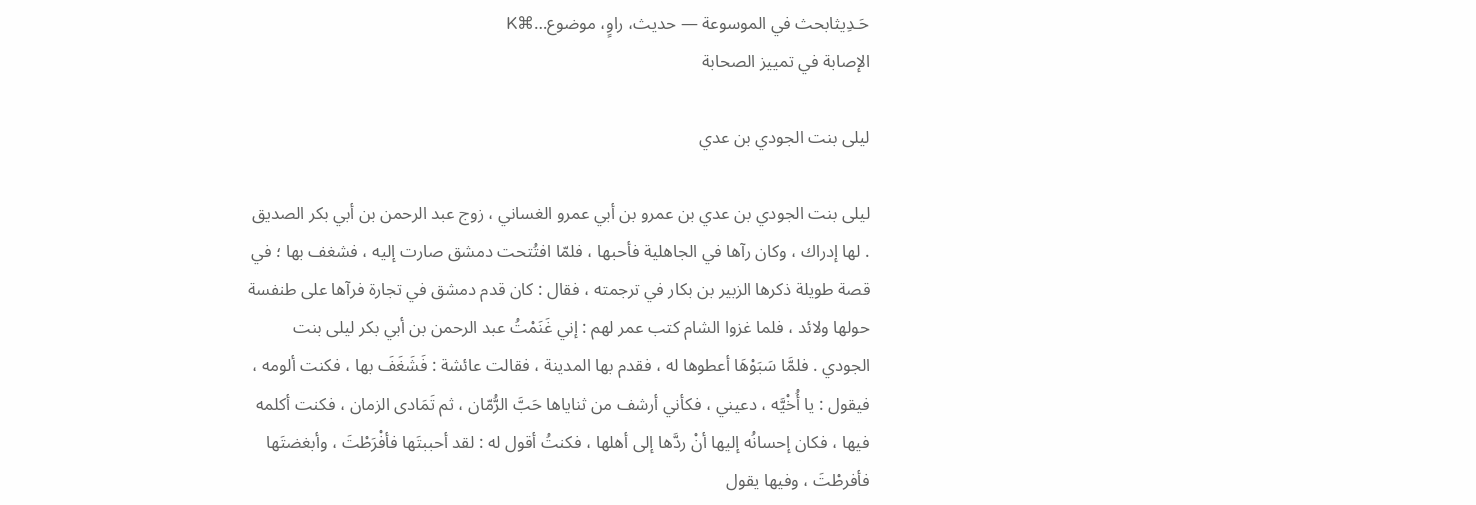حَـدِيثابحث في الموسوعة — حديث، راوٍ، موضوع…⌘K
الإصابة في تمييز الصحابة

ليلى بنت الجودي بن عدي

ليلى بنت الجودي بن عدي بن عمرو بن أبي عمرو الغساني ، زوج عبد الرحمن بن أبي بكر الصديق . لها إدراك ، وكان رآها في الجاهلية فأحبها ، فلمّا افتُتحت دمشق صارت إليه ، فشغف بها ؛ في قصة طويلة ذكرها الزبير بن بكار في ترجمته ، فقال : كان قدم دمشق في تجارة فرآها على طنفسة حولها ولائد ، فلما غزوا الشام كتب عمر لهم : إني غَنَمْتُ عبد الرحمن بن أبي بكر ليلى بنت الجودي . فلمَّا سَبَوْهَا أعطوها له ، فقدم بها المدينة ، فقالت عائشة : فَشَغَفَ بها ، فكنت ألومه ، فيقول : يا أُخْيَّه ، دعيني ، فكأني أرشف من ثناياها حَبَّ الرُّمّان ، ثم تَمَادى الزمان ، فكنت أكلمه فيها ، فكان إحسانُه إليها أنْ ردَّها إلى أهلها ، فكنتُ أقول له : لقد أحببتَها فأفْرَطْتَ ، وأبغضتَها فأفرطْتَ ، وفيها يقول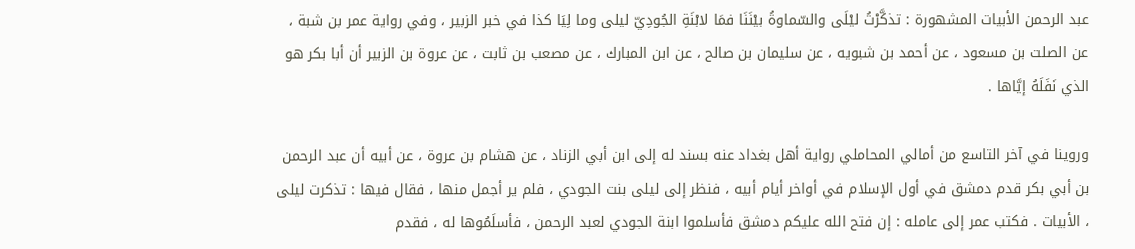عبد الرحمن الأبيات المشهورة : تذكَّرْتُ ليْلَى والسّماوةُ بيْنَنَا فمَا لابْنَةِ الجُودِيّ ليلى وما لِيَا كذا في خبر الزبير ، وفي رواية عمر بن شبة ، عن الصلت بن مسعود ، عن أحمد بن شبويه ، عن سليمان بن صالح ، عن ابن المبارك ، عن مصعب بن ثابت ، عن عروة بن الزبير أن أبا بكر هو الذي نَفَلَهُ إيَّاها .

وروينا في آخر التاسع من أمالي المحاملي رواية أهل بغداد عنه بسند له إلى ابن أبي الزناد ، عن هشام بن عروة ، عن أبيه أن عبد الرحمن بن أبي بكر قدم دمشق في أول الإسلام في أواخر أيام أبيه ، فنظر إلى ليلى بنت الجودي ، فلم ير أجمل منها ، فقال فيها : تذكرت ليلى ، الأبيات . فكتب عمر إلى عامله : إن فتح الله عليكم دمشق فأسلموا ابنة الجودي لعبد الرحمن ، فأسلَمُوها له ، فقدم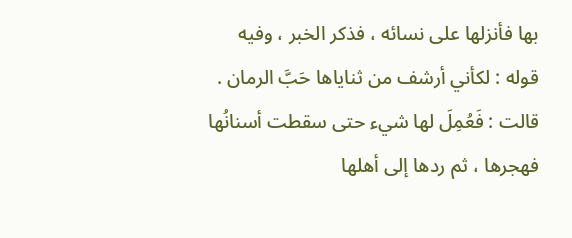بها فأنزلها على نسائه ، فذكر الخبر ، وفيه قوله : لكأني أرشف من ثناياها حَبَّ الرمان . قالت : فَعُمِلَ لها شيء حتى سقطت أسنانُها فهجرها ، ثم ردها إلى أهلها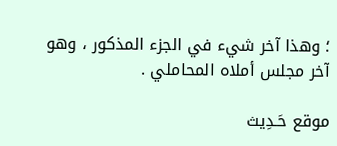؛ وهذا آخر شيء في الجزء المذكور ، وهو آخر مجلس أملاه المحاملي .

موقع حَـدِيث